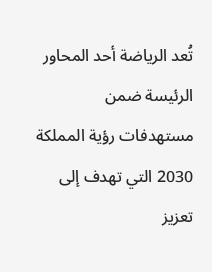تُعد الرياضة أحد المحاور الرئيسة ضمن مستهدفات رؤية المملكة 2030 التي تهدف إلى تعزيز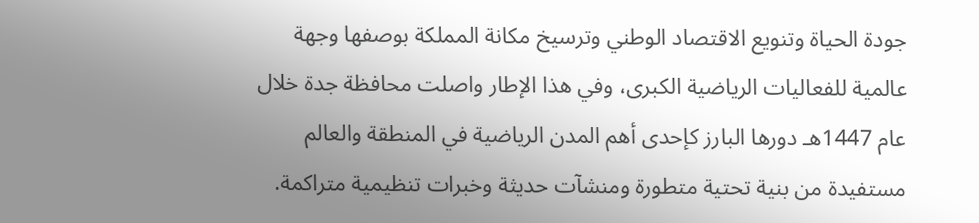جودة الحياة وتنويع الاقتصاد الوطني وترسيخ مكانة المملكة بوصفها وجهة عالمية للفعاليات الرياضية الكبرى، وفي هذا الإطار واصلت محافظة جدة خلال عام 1447هـ دورها البارز كإحدى أهم المدن الرياضية في المنطقة والعالم مستفيدة من بنية تحتية متطورة ومنشآت حديثة وخبرات تنظيمية متراكمة.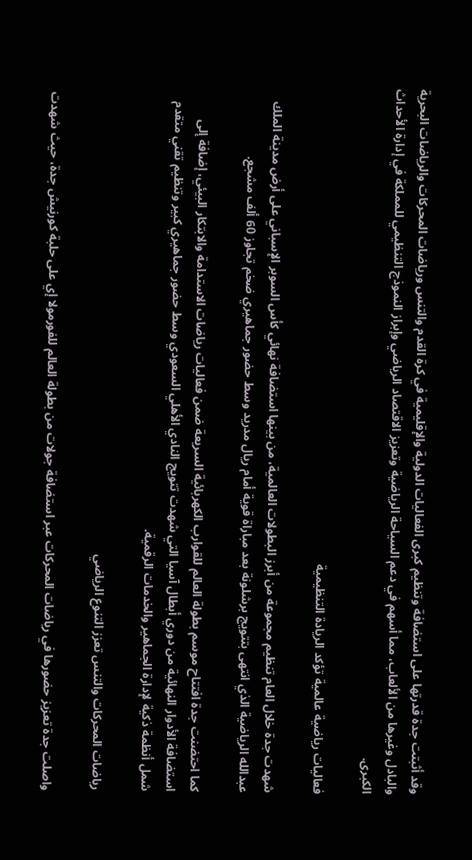وقد أثبتت جدة قدرتها على استضافة وتنظيم كبرى الفعاليات الدولية والإقليمية في كرة القدم والتنس ورياضات المحركات والرياضات البحرية والبادل وغيرها من الألعاب، مما أسهم في دعم السياحة الرياضية وتعزيز الاقتصاد الرياضي وإبراز النموذج التنظيمي للمملكة في إدارة الأحداث الكبرى.

فعاليات رياضية عالمية تؤكد الريادة التنظيمية

شهدت جدة خلال العام تنظيم مجموعة من أبرز البطولات العالمية، من بينها استضافة نهائي كأس السوبر الإسباني على أرض مدينة الملك عبدالله الرياضية الذي انتهى بتتويج برشلونة بعد مباراة قوية أمام ريال مدريد وسط حضور جماهيري ضخم تجاوز 60 ألف مشجع.

كما احتضنت جدة افتتاح موسم بطولة العالم للقوارب الكهربائية السريعة ضمن فعاليات رياضات الاستدامة والابتكار البيئي، إضافة إلى استضافة الأدوار النهائية من دوري أبطال آسيا التي شهدت تتويج النادي الأهلي السعودي وسط حضور جماهيري كبير وتنظيم تقني متقدم شمل أنظمة ذكية لإدارة الجماهير والخدمات الرقمية.

رياضات المحركات والتنس تعزز التنوع الرياضي

واصلت جدة تعزيز حضورها في رياضات المحركات عبر استضافة جولات من بطولة العالم للفورمولا إي على حلبة كورنيش جدة، حيث شهدت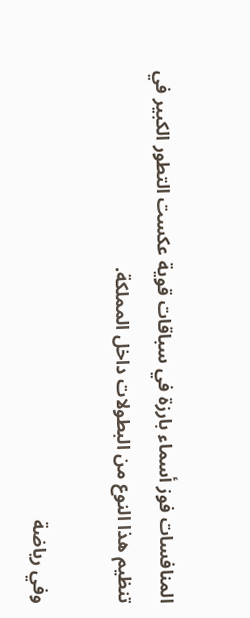المنافسات فوز أسماء بارزة في سباقات قوية عكست التطور الكبير في تنظيم هذا النوع من البطولات داخل المملكة.

وفي رياضة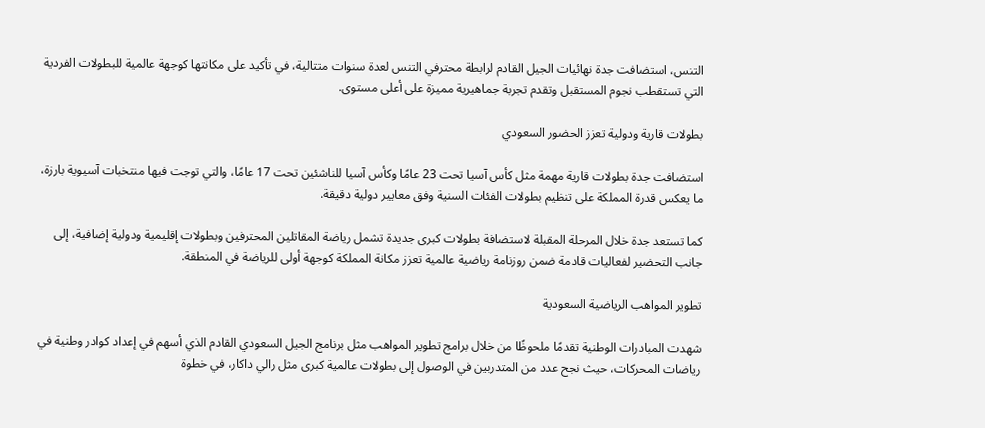التنس، استضافت جدة نهائيات الجيل القادم لرابطة محترفي التنس لعدة سنوات متتالية، في تأكيد على مكانتها كوجهة عالمية للبطولات الفردية التي تستقطب نجوم المستقبل وتقدم تجربة جماهيرية مميزة على أعلى مستوى.

بطولات قارية ودولية تعزز الحضور السعودي

استضافت جدة بطولات قارية مهمة مثل كأس آسيا تحت 23 عامًا وكأس آسيا للناشئين تحت 17 عامًا، والتي توجت فيها منتخبات آسيوية بارزة، ما يعكس قدرة المملكة على تنظيم بطولات الفئات السنية وفق معايير دولية دقيقة.

كما تستعد جدة خلال المرحلة المقبلة لاستضافة بطولات كبرى جديدة تشمل رياضة المقاتلين المحترفين وبطولات إقليمية ودولية إضافية، إلى جانب التحضير لفعاليات قادمة ضمن روزنامة رياضية عالمية تعزز مكانة المملكة كوجهة أولى للرياضة في المنطقة.

تطوير المواهب الرياضية السعودية

شهدت المبادرات الوطنية تقدمًا ملحوظًا من خلال برامج تطوير المواهب مثل برنامج الجيل السعودي القادم الذي أسهم في إعداد كوادر وطنية في رياضات المحركات، حيث نجح عدد من المتدربين في الوصول إلى بطولات عالمية كبرى مثل رالي داكار، في خطوة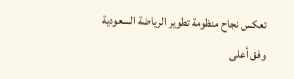تعكس نجاح منظومة تطوير الرياضة السعودية وفق أعلى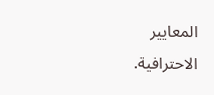المعايير الاحترافية.